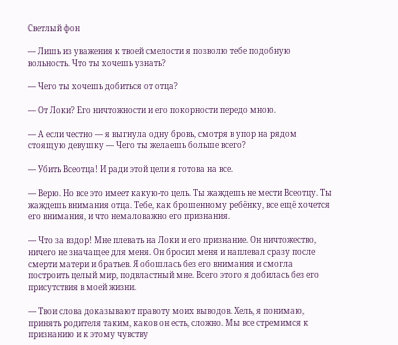Светлый фон

— Лишь из уважения к твоей смелости я позволю тебе подобную вольность. Что ты хочешь узнать?

— Чего ты хочешь добиться от отца?

— От Локи? Его ничтожности и его покорности передо мною.

— А если честно — я выгнула одну бровь, смотря в упор на рядом стоящую девушку — Чего ты желаешь больше всего?

— Убить Всеотца! И ради этой цели я готова на все.

— Верю. Но все это имеет какую-то цель. Ты жаждешь не мести Всеотцу. Ты жаждешь внимания отца. Тебе, как брошенному ребёнку, все ещё хочется его внимания, и что немаловажно его признания.

— Что за вздор! Мне плевать на Локи и его признание. Он ничтожество, ничего не значащее для меня. Он бросил меня и наплевал сразу после смерти матери и братьев. Я обошлась без его внимания и смогла построить целый мир, подвластный мне. Всего этого я добилась без его присутствия в моей жизни.

— Твои слова доказывают правоту моих выводов. Хель, я понимаю, принять родителя таким, каков он есть, сложно. Мы все стремимся к признанию и к этому чувству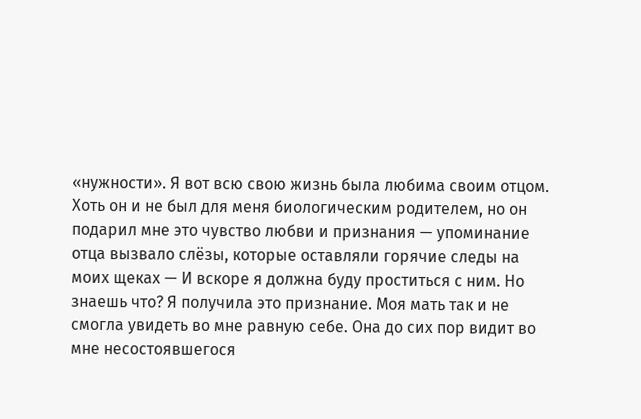«нужности». Я вот всю свою жизнь была любима своим отцом. Хоть он и не был для меня биологическим родителем, но он подарил мне это чувство любви и признания — упоминание отца вызвало слёзы, которые оставляли горячие следы на моих щеках — И вскоре я должна буду проститься с ним. Но знаешь что? Я получила это признание. Моя мать так и не смогла увидеть во мне равную себе. Она до сих пор видит во мне несостоявшегося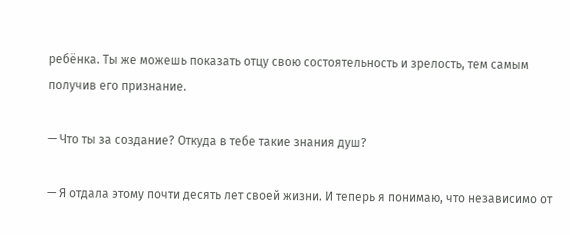ребёнка. Ты же можешь показать отцу свою состоятельность и зрелость, тем самым получив его признание.

— Что ты за создание? Откуда в тебе такие знания душ?

— Я отдала этому почти десять лет своей жизни. И теперь я понимаю, что независимо от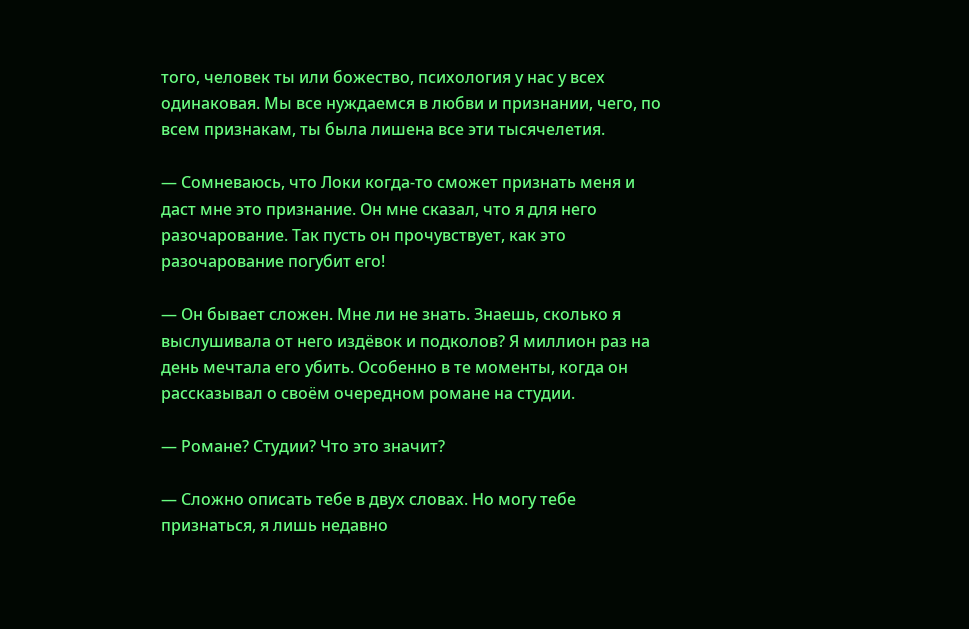того, человек ты или божество, психология у нас у всех одинаковая. Мы все нуждаемся в любви и признании, чего, по всем признакам, ты была лишена все эти тысячелетия.

— Сомневаюсь, что Локи когда-то сможет признать меня и даст мне это признание. Он мне сказал, что я для него разочарование. Так пусть он прочувствует, как это разочарование погубит его!

— Он бывает сложен. Мне ли не знать. Знаешь, сколько я выслушивала от него издёвок и подколов? Я миллион раз на день мечтала его убить. Особенно в те моменты, когда он рассказывал о своём очередном романе на студии.

— Романе? Студии? Что это значит?

— Сложно описать тебе в двух словах. Но могу тебе признаться, я лишь недавно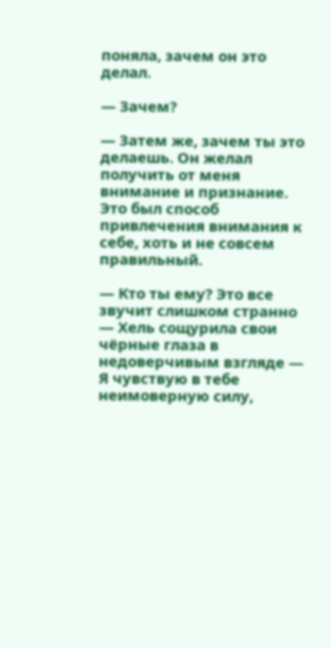поняла, зачем он это делал.

— Зачем?

— Затем же, зачем ты это делаешь. Он желал получить от меня внимание и признание. Это был способ привлечения внимания к себе, хоть и не совсем правильный.

— Кто ты ему? Это все звучит слишком странно — Хель сощурила свои чёрные глаза в недоверчивым взгляде — Я чувствую в тебе неимоверную силу,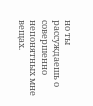но ты рассуждаешь о совершенно непонятных мне вещах.